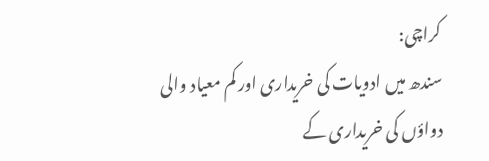کراچی:
سندھ میں ادویات کی خریداری اور کم معیاد والی دواؤں کی خریداری کے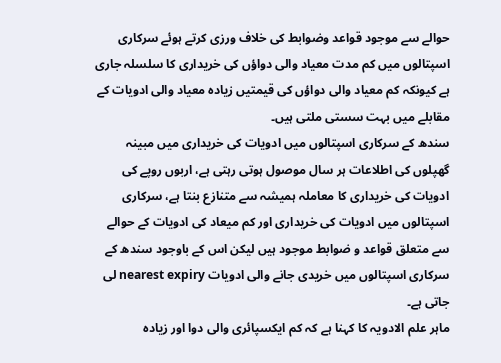حوالے سے موجود قواعد وضوابط کی خلاف ورزی کرتے ہوئے سرکاری اسپتالوں میں کم مدت معیاد والی دواؤں کی خریداری کا سلسلہ جاری ہے کیونکہ کم معیاد والی دواؤں کی قیمتیں زیادہ معیاد والی ادویات کے مقابلے میں بہت سستی ملتی ہیں۔
سندھ کے سرکاری اسپتالوں میں ادویات کی خریداری میں مبینہ گھپلوں کی اطلاعات ہر سال موصول ہوتی رہتی ہے، اربوں روپے کی ادویات کی خریداری کا معاملہ ہمیشہ سے متنازع بنتا ہے، سرکاری اسپتالوں میں ادویات کی خریداری اور کم میعاد کی ادویات کے حوالے سے متعلق قواعد و ضوابط موجود ہیں لیکن اس کے باوجود سندھ کے سرکاری اسپتالوں میں خریدی جانے والی ادویات nearest expiry لی جاتی ہے۔
ماہر علم الادویہ کا کہنا ہے کہ کم ایکسپائری والی دوا اور زیادہ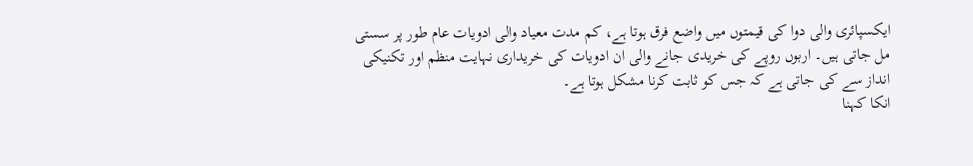ایکسپائری والی دوا کی قیمتوں میں واضع فرق ہوتا ہے، کم مدت معیاد والی ادویات عام طور پر سستی مل جاتی ہیں۔ اربوں روپے کی خریدی جانے والی ان ادویات کی خریداری نہایت منظم اور تکنیکی انداز سے کی جاتی ہے کہ جس کو ثابت کرنا مشکل ہوتا ہے۔
انکا کہنا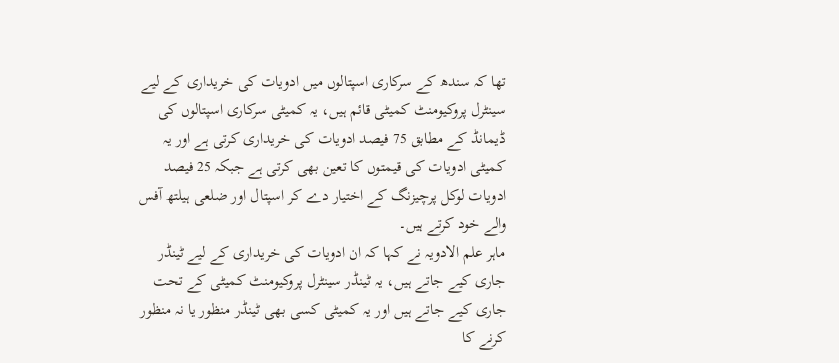تھا کہ سندھ کے سرکاری اسپتالوں میں ادویات کی خریداری کے لیے سینٹرل پروکیومنٹ کمیٹی قائم ہیں، یہ کمیٹی سرکاری اسپتالوں کی ڈیمانڈ کے مطابق 75 فیصد ادویات کی خریداری کرتی ہے اور یہ کمیٹی ادویات کی قیمتوں کا تعین بھی کرتی ہے جبکہ 25 فیصد ادویات لوکل پرچیزنگ کے اختیار دے کر اسپتال اور ضلعی ہیلتھ آفس والے خود کرتے ہیں۔
ماہر علم الادویہ نے کہا کہ ان ادویات کی خریداری کے لیے ٹینڈر جاری کیے جاتے ہیں، یہ ٹینڈر سینٹرل پروکیومنٹ کمیٹی کے تحت جاری کیے جاتے ہیں اور یہ کمیٹی کسی بھی ٹینڈر منظور یا نہ منظور کرنے کا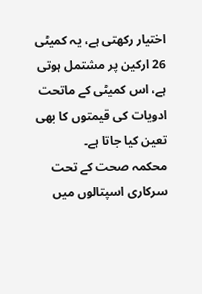اختیار رکھتی ہے، یہ کمیٹی 26 ارکین پر مشتمل ہوتی ہے، اس کمیٹی کے ماتحت ادویات کی قیمتوں کا بھی تعین کیا جاتا ہے۔
محکمہ صحت کے تحت سرکاری اسپتالوں میں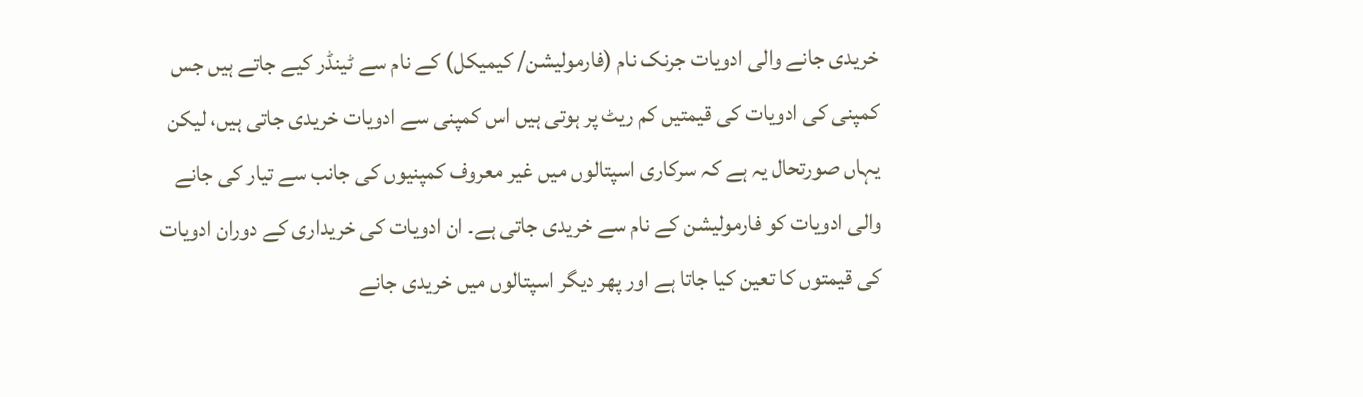خریدی جانے والی ادویات جرنک نام (فارمولیشن/ کیمیکل) کے نام سے ٹینڈر کیے جاتے ہیں جس کمپنی کی ادویات کی قیمتیں کم ریٹ پر ہوتی ہیں اس کمپنی سے ادویات خریدی جاتی ہیں، لیکن یہاں صورتحال یہ ہے کہ سرکاری اسپتالوں میں غیر معروف کمپنیوں کی جانب سے تیار کی جانے والی ادویات کو فارمولیشن کے نام سے خریدی جاتی ہے۔ ان ادویات کی خریداری کے دوران ادویات کی قیمتوں کا تعین کیا جاتا ہے اور پھر دیگر اسپتالوں میں خریدی جانے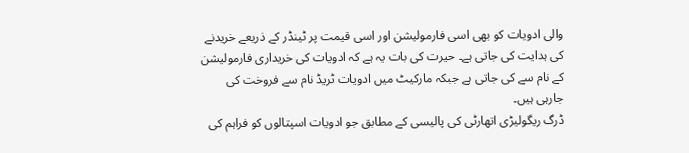والی ادویات کو بھی اسی فارمولیشن اور اسی قیمت پر ٹینڈر کے ذریعے خریدنے کی ہدایت کی جاتی ہے۔ حیرت کی بات یہ ہے کہ ادویات کی خریداری فارمولیشن کے نام سے کی جاتی ہے جبکہ مارکیٹ میں ادویات ٹریڈ نام سے فروخت کی جارہی ہیں۔
ڈرگ ریگولیڑی اتھارٹی کی پالیسی کے مطابق جو ادویات اسپتالوں کو فراہم کی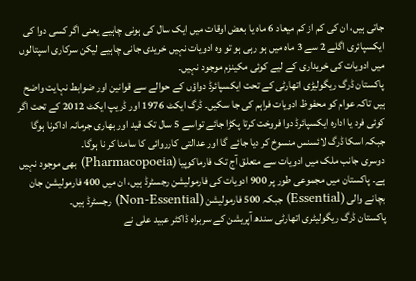جاتی ہیں، ان کی کم از کم میعاد 6 ماہ یا بعض اوقات میں ایک سال کی ہونی چاہیے یعنی اگر کسی دوا کی ایکسپائری اگلے 2 سے 3 ماہ میں ہو رہی ہو تو وہ ادویات نہیں خریدی جانی چاہیے لیکن سرکاری اسپتالوں میں ادویات کی خریداری کے لیے کوئی مکینزم موجود نہیں۔
پاکستان ڈرگ ریگولیڑی اتھارٹی کے تحت ایکسپائرڈ دواؤں کے حوالے سے قوانین اور ضوابط نہایت واضح ہیں تاکہ عوام کو محفوظ ادویات فراہم کی جا سکیں۔ ڈرگ ایکٹ 1976 اور ڈریپ ایکٹ 2012 کے تحت اگر کوئی فرد یا ادارہ ایکسپائرڈ دوا فروخت کرتا پکڑا جائے تواسے 5 سال تک قید اور بھاری جرمانہ اداکرنا ہوگا جبکہ اسکا ڈرگ لائسنس منسوخ کر دیا جائے گا اور عدالتی کارروائی کا سامنا کر نا ہوگا۔
دوسری جانب ملک میں ادویات سے متعلق آج تک فارماکوپیا (Pharmacopoeia) بھی موجود نہیں ہے۔ پاکستان میں مجموعی طور پر 900 ادویات کی فارمولیشن رجسٹرڈ ہیں، ان میں 400 فارمولیشن جان بچانے والی (Essential) جبکہ 500 فارمولیشن (Non-Essential) رجسٹرڈ ہیں۔
پاکستان ڈرگ ریگولیٹری اتھارٹی سندھ آپریشن کے سربراہ ڈاکٹر عبید علی نے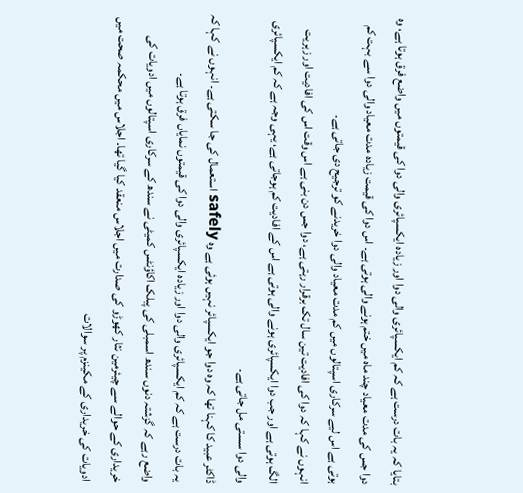بتایا کہ یہ بات درست ہے کہ کم ایکسپائری والی دوا اور زیادہ ایکسپائری والی دوا کی قیمتوں میں واضع فرق ہوتا ہے، وہ دوا جس کی مدت معیاد چند ماہ میں ختم ہونے والی ہوتی ہے۔ اس دوا کی قیمت زیادہ مدت معیاد والی دوا سے بہت کم ہوتی ہے اس لیے سرکاری اسپتالوں میں کم مدت معیاد والی دوا خریدنے کو ترجیح دی جاتی ہے۔
انہوں نے کہا کہ دوا کی افادیت تین سال تک برقرار رہتی ہے، دوا جس دن بنی ہے اس وقت اس کی افادیت اور زہریت الگ ہوتی ہے اور جب دوا ایکسپائری ہونے والی ہوتی ہے اس کے افادیت کم ہوجاتی ہے، یہی وجہ ہے کہ کم ایکسپائری والی دوا سستی مل جاتی ہے۔
ڈاکٹر عبید کا کہنا تھا کہ وہ دوا جو ایکسپائر نہیں ہوئی ہے وہ safely استعمال کی جا سکتی ہے۔ انہوں نے کہا کہ یہ بات درست ہے کہ کم ایکسپائری والی دوا اور زیادہ ایکسپائری والی دوا کی قیمتوں نمایاں فرق ہوتا ہے۔
واضع رہے کہ گزشتہ دنوں سندھ اسمبلی کی پبلک اکاؤنٹس کمیٹی نے سندھ کے سرکاری اسپتالوں میں ادویات کی خریداری کے حوالے سے چیئرمین نثار کھوڑو کی صدارت میں اجلاس منعقد کیا گیا تھا۔ اجلاس میں محکمہ صحت میں ادویات کی خریداری کے مکینزم پر سوالات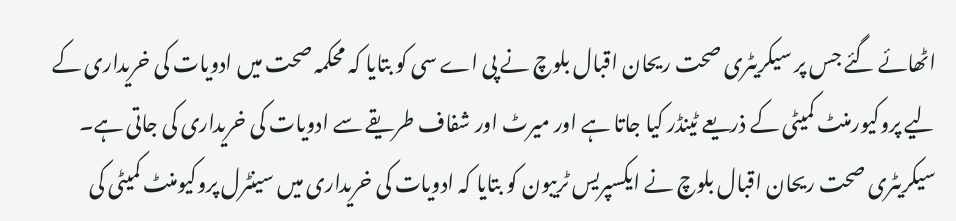اٹھائے گئے جس پر سیکریٹری صحت ریحان اقبال بلوچ نے پی اے سی کو بتایا کہ محکمہ صحت میں ادویات کی خریداری کے لیے پروکیورمنٹ کمیٹی کے ذریعے ٹینڈر کیا جاتا ہے اور میرٹ اور شفاف طریقے سے ادویات کی خریداری کی جاتی ہے۔
سیکریٹری صحت ریحان اقبال بلوچ نے ایکسپریس ٹریبون کو بتایا کہ ادویات کی خریداری میں سینٹرل پروکیومنٹ کمیٹی کی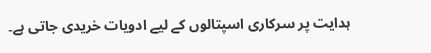ہدایت پر سرکاری اسپتالوں کے لیے ادویات خریدی جاتی ہے۔